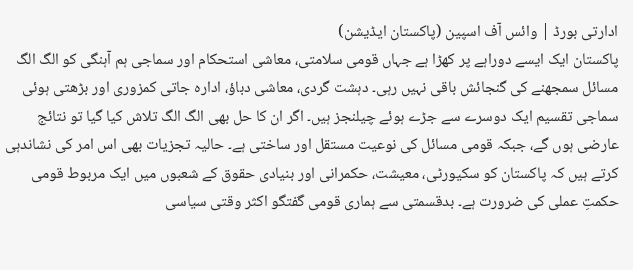ادارتی بورڈ | وائس آف اسپین (پاکستان ایڈیشن)
پاکستان ایک ایسے دوراہے پر کھڑا ہے جہاں قومی سلامتی، معاشی استحکام اور سماجی ہم آہنگی کو الگ الگ مسائل سمجھنے کی گنجائش باقی نہیں رہی۔ دہشت گردی، معاشی دباؤ، ادارہ جاتی کمزوری اور بڑھتی ہوئی سماجی تقسیم ایک دوسرے سے جڑے ہوئے چیلنجز ہیں۔ اگر ان کا حل بھی الگ الگ تلاش کیا گیا تو نتائج عارضی ہوں گے، جبکہ قومی مسائل کی نوعیت مستقل اور ساختی ہے۔ حالیہ تجزیات بھی اس امر کی نشاندہی کرتے ہیں کہ پاکستان کو سکیورٹی، معیشت، حکمرانی اور بنیادی حقوق کے شعبوں میں ایک مربوط قومی حکمتِ عملی کی ضرورت ہے۔ بدقسمتی سے ہماری قومی گفتگو اکثر وقتی سیاسی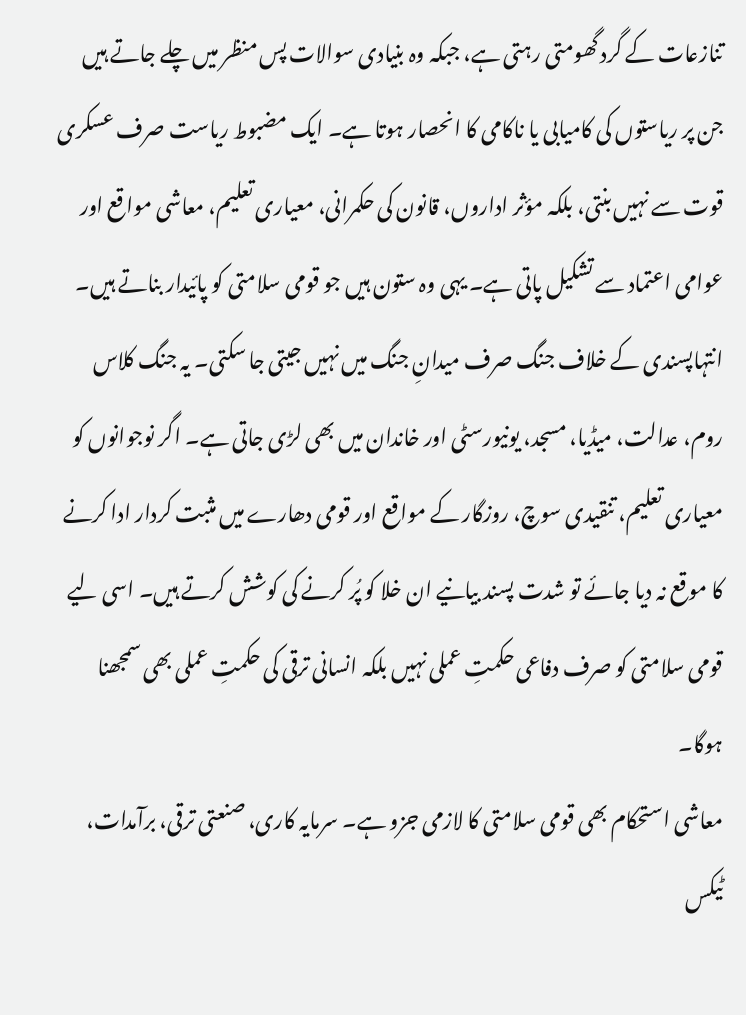تنازعات کے گرد گھومتی رہتی ہے، جبکہ وہ بنیادی سوالات پس منظر میں چلے جاتے ہیں جن پر ریاستوں کی کامیابی یا ناکامی کا انحصار ہوتا ہے۔ ایک مضبوط ریاست صرف عسکری قوت سے نہیں بنتی، بلکہ مؤثر اداروں، قانون کی حکمرانی، معیاری تعلیم، معاشی مواقع اور عوامی اعتماد سے تشکیل پاتی ہے۔ یہی وہ ستون ہیں جو قومی سلامتی کو پائیدار بناتے ہیں۔
انتہاپسندی کے خلاف جنگ صرف میدانِ جنگ میں نہیں جیتی جا سکتی۔ یہ جنگ کلاس روم، عدالت، میڈیا، مسجد، یونیورسٹی اور خاندان میں بھی لڑی جاتی ہے۔ اگر نوجوانوں کو معیاری تعلیم، تنقیدی سوچ، روزگار کے مواقع اور قومی دھارے میں مثبت کردار ادا کرنے کا موقع نہ دیا جائے تو شدت پسند بیانیے ان خلا کو پُر کرنے کی کوشش کرتے ہیں۔ اسی لیے قومی سلامتی کو صرف دفاعی حکمتِ عملی نہیں بلکہ انسانی ترقی کی حکمتِ عملی بھی سمجھنا ہوگا۔
معاشی استحکام بھی قومی سلامتی کا لازمی جزو ہے۔ سرمایہ کاری، صنعتی ترقی، برآمدات، ٹیکس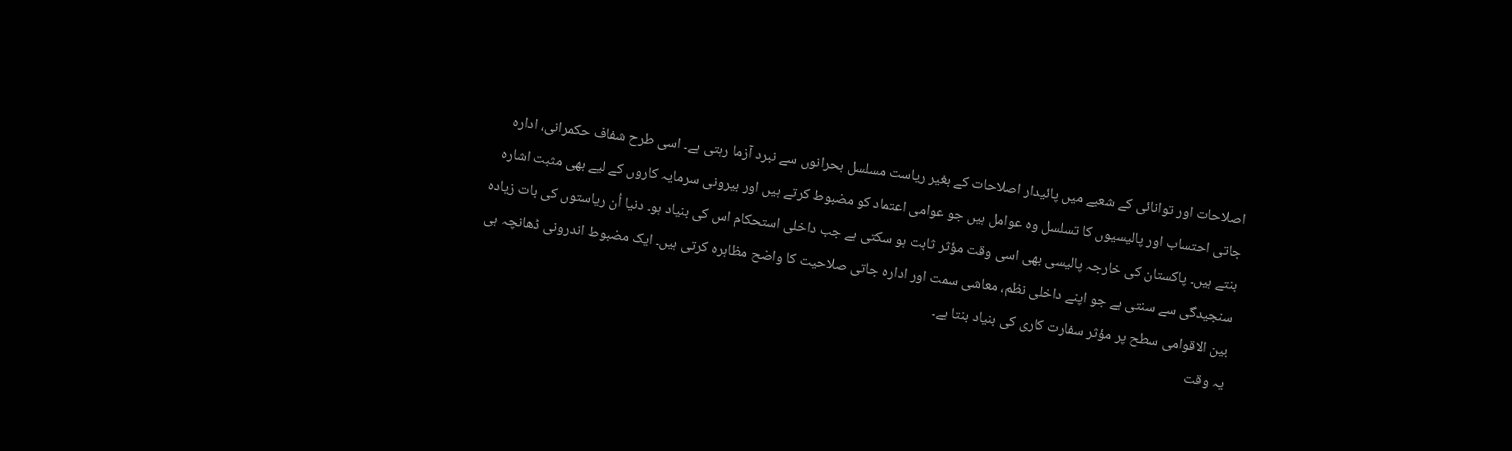اصلاحات اور توانائی کے شعبے میں پائیدار اصلاحات کے بغیر ریاست مسلسل بحرانوں سے نبرد آزما رہتی ہے۔ اسی طرح شفاف حکمرانی، ادارہ جاتی احتساب اور پالیسیوں کا تسلسل وہ عوامل ہیں جو عوامی اعتماد کو مضبوط کرتے ہیں اور بیرونی سرمایہ کاروں کے لیے بھی مثبت اشارہ بنتے ہیں۔ پاکستان کی خارجہ پالیسی بھی اسی وقت مؤثر ثابت ہو سکتی ہے جب داخلی استحکام اس کی بنیاد ہو۔ دنیا اُن ریاستوں کی بات زیادہ سنجیدگی سے سنتی ہے جو اپنے داخلی نظم، معاشی سمت اور ادارہ جاتی صلاحیت کا واضح مظاہرہ کرتی ہیں۔ ایک مضبوط اندرونی ڈھانچہ ہی بین الاقوامی سطح پر مؤثر سفارت کاری کی بنیاد بنتا ہے۔
یہ وقت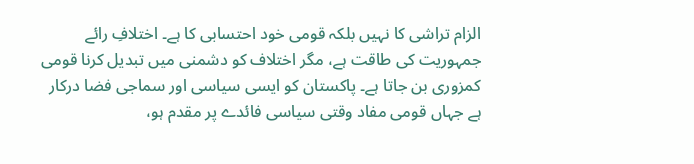الزام تراشی کا نہیں بلکہ قومی خود احتسابی کا ہے۔ اختلافِ رائے جمہوریت کی طاقت ہے، مگر اختلاف کو دشمنی میں تبدیل کرنا قومی کمزوری بن جاتا ہے۔ پاکستان کو ایسی سیاسی اور سماجی فضا درکار ہے جہاں قومی مفاد وقتی سیاسی فائدے پر مقدم ہو،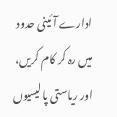ادارے آئینی حدود میں رہ کر کام کریں، اور ریاستی پالیسیوں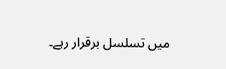میں تسلسل برقرار رہے۔